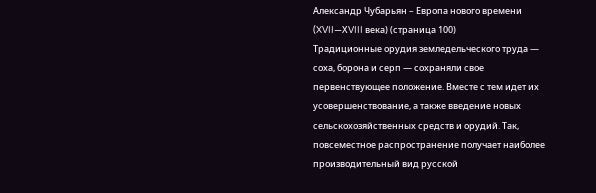Александр Чубарьян – Европа нового времени (XVII—ХVIII века) (страница 100)
Традиционные орудия земледельческого труда — соха, борона и серп — сохраняли свое первенствующее положение. Вместе с тем идет их усовершенствование, а также введение новых сельскохозяйственных средств и орудий. Так, повсеместное распространение получает наиболее производительный вид русской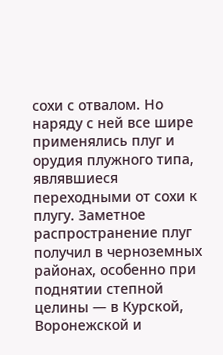сохи с отвалом. Но наряду с ней все шире применялись плуг и орудия плужного типа, являвшиеся переходными от сохи к плугу. Заметное распространение плуг получил в черноземных районах, особенно при поднятии степной целины — в Курской, Воронежской и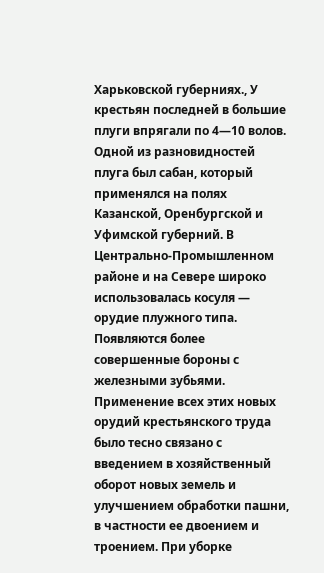Харьковской губерниях., У крестьян последней в большие плуги впрягали по 4—10 волов. Одной из разновидностей плуга был сабан, который применялся на полях Казанской, Оренбургской и Уфимской губерний. В Центрально-Промышленном районе и на Севере широко использовалась косуля — орудие плужного типа. Появляются более совершенные бороны с железными зубьями. Применение всех этих новых орудий крестьянского труда было тесно связано с введением в хозяйственный оборот новых земель и улучшением обработки пашни, в частности ее двоением и троением. При уборке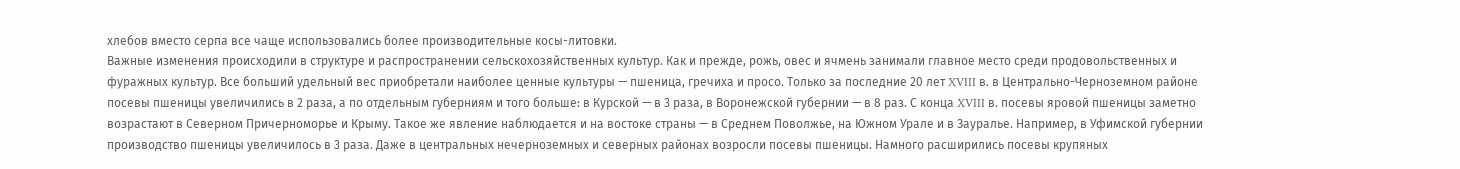хлебов вместо серпа все чаще использовались более производительные косы-литовки.
Важные изменения происходили в структуре и распространении сельскохозяйственных культур. Как и прежде, рожь, овес и ячмень занимали главное место среди продовольственных и фуражных культур. Все больший удельный вес приобретали наиболее ценные культуры — пшеница, гречиха и просо. Только за последние 20 лет XVIII в. в Центрально-Черноземном районе посевы пшеницы увеличились в 2 раза, а по отдельным губерниям и того больше: в Курской — в 3 раза, в Воронежской губернии — в 8 раз. С конца XVIII в. посевы яровой пшеницы заметно возрастают в Северном Причерноморье и Крыму. Такое же явление наблюдается и на востоке страны — в Среднем Поволжье, на Южном Урале и в Зауралье. Например, в Уфимской губернии производство пшеницы увеличилось в 3 раза. Даже в центральных нечерноземных и северных районах возросли посевы пшеницы. Намного расширились посевы крупяных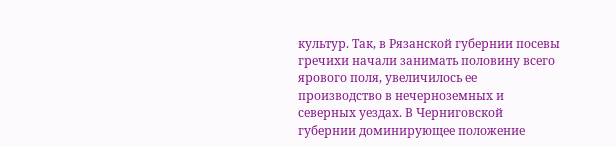культур. Так, в Рязанской губернии посевы гречихи начали занимать половину всего ярового поля, увеличилось ее производство в нечерноземных и северных уездах. В Черниговской губернии доминирующее положение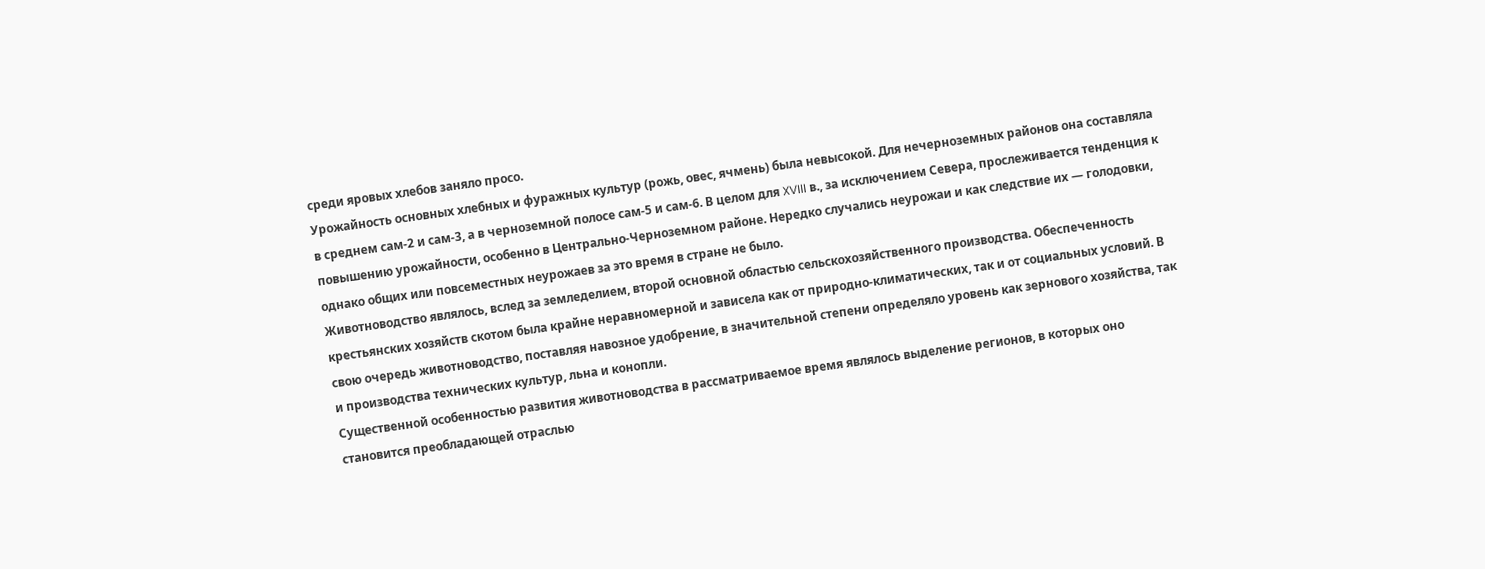среди яровых хлебов заняло просо.
Урожайность основных хлебных и фуражных культур (рожь, овес, ячмень) была невысокой. Для нечерноземных районов она составляла в среднем сам-2 и сам-3, а в черноземной полосе сам-5 и сам-6. В целом для XVIII в., за исключением Севера, прослеживается тенденция к повышению урожайности, особенно в Центрально-Черноземном районе. Нередко случались неурожаи и как следствие их — голодовки, однако общих или повсеместных неурожаев за это время в стране не было.
Животноводство являлось, вслед за земледелием, второй основной областью сельскохозяйственного производства. Обеспеченность крестьянских хозяйств скотом была крайне неравномерной и зависела как от природно-климатических, так и от социальных условий. В свою очередь животноводство, поставляя навозное удобрение, в значительной степени определяло уровень как зернового хозяйства, так и производства технических культур, льна и конопли.
Существенной особенностью развития животноводства в рассматриваемое время являлось выделение регионов, в которых оно становится преобладающей отраслью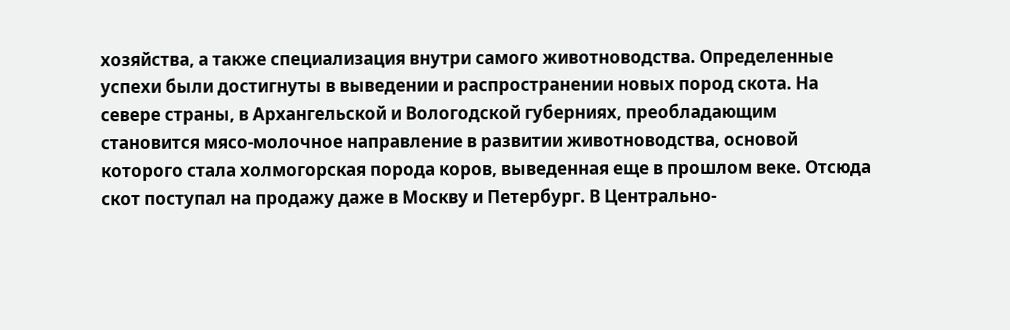хозяйства, а также специализация внутри самого животноводства. Определенные успехи были достигнуты в выведении и распространении новых пород скота. На севере страны, в Архангельской и Вологодской губерниях, преобладающим становится мясо-молочное направление в развитии животноводства, основой которого стала холмогорская порода коров, выведенная еще в прошлом веке. Отсюда скот поступал на продажу даже в Москву и Петербург. В Центрально-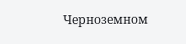Черноземном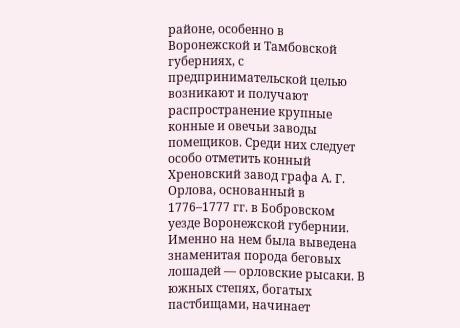районе, особенно в Воронежской и Тамбовской губерниях, с предпринимательской целью возникают и получают распространение крупные конные и овечьи заводы помещиков. Среди них следует особо отметить конный Хреновский завод графа А. Г. Орлова, основанный в 1776–1777 гг. в Бобровском уезде Воронежской губернии. Именно на нем была выведена знаменитая порода беговых лошадей — орловские рысаки. В южных степях, богатых пастбищами, начинает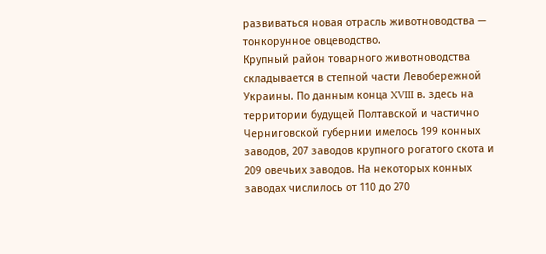развиваться новая отрасль животноводства — тонкорунное овцеводство.
Крупный район товарного животноводства складывается в степной части Левобережной Украины. По данным конца XVIII в. здесь на территории будущей Полтавской и частично Черниговской губернии имелось 199 конных заводов, 207 заводов крупного рогатого скота и 209 овечьих заводов. На некоторых конных заводах числилось от 110 до 270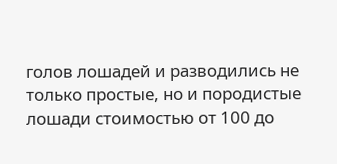голов лошадей и разводились не только простые, но и породистые лошади стоимостью от 100 до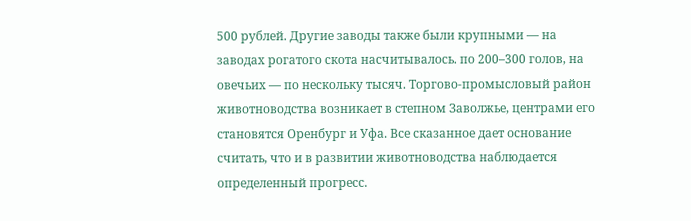500 рублей. Другие заводы также были крупными — на заводах рогатого скота насчитывалось. по 200–300 голов, на овечьих — по нескольку тысяч. Торгово-промысловый район животноводства возникает в степном Заволжье, центрами его становятся Оренбург и Уфа. Все сказанное дает основание считать, что и в развитии животноводства наблюдается определенный прогресс.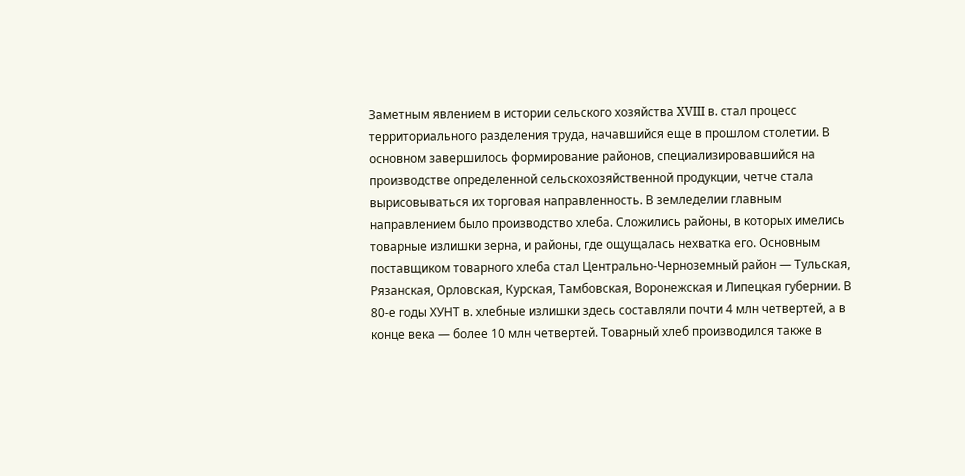Заметным явлением в истории сельского хозяйства XVIII в. стал процесс территориального разделения труда, начавшийся еще в прошлом столетии. В основном завершилось формирование районов, специализировавшийся на производстве определенной сельскохозяйственной продукции, четче стала вырисовываться их торговая направленность. В земледелии главным направлением было производство хлеба. Сложились районы, в которых имелись товарные излишки зерна, и районы, где ощущалась нехватка его. Основным поставщиком товарного хлеба стал Центрально-Черноземный район — Тульская, Рязанская, Орловская, Курская, Тамбовская, Воронежская и Липецкая губернии. В 80-е годы ХУНТ в. хлебные излишки здесь составляли почти 4 млн четвертей, а в конце века — более 10 млн четвертей. Товарный хлеб производился также в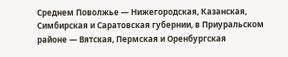Среднем Поволжье — Нижегородская, Казанская, Симбирская и Саратовская губернии, в Приуральском районе — Вятская, Пермская и Оренбургская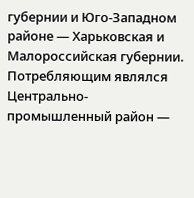губернии и Юго-Западном районе — Харьковская и Малороссийская губернии. Потребляющим являлся Центрально-промышленный район —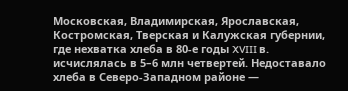Московская, Владимирская, Ярославская, Костромская, Тверская и Калужская губернии, где нехватка хлеба в 80-е годы XVIII в. исчислялась в 5–6 млн четвертей. Недоставало хлеба в Северо-Западном районе —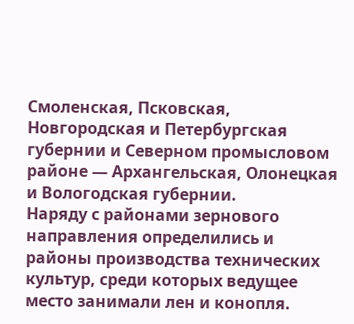Смоленская, Псковская, Новгородская и Петербургская губернии и Северном промысловом районе — Архангельская, Олонецкая и Вологодская губернии.
Наряду с районами зернового направления определились и районы производства технических культур, среди которых ведущее место занимали лен и конопля.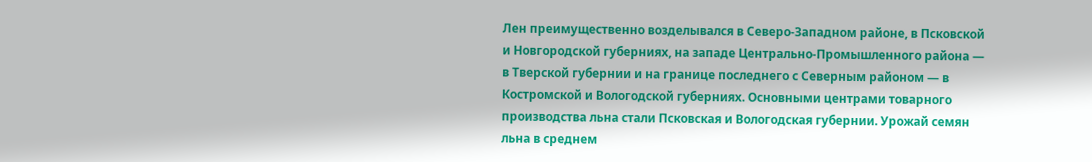Лен преимущественно возделывался в Северо-Западном районе, в Псковской и Новгородской губерниях, на западе Центрально-Промышленного района — в Тверской губернии и на границе последнего с Северным районом — в Костромской и Вологодской губерниях. Основными центрами товарного производства льна стали Псковская и Вологодская губернии. Урожай семян льна в среднем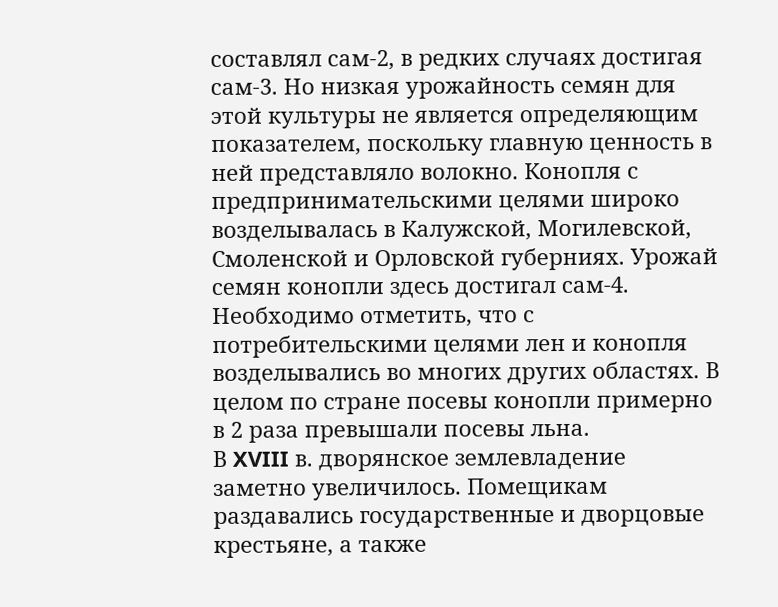составлял сам-2, в редких случаях достигая сам-3. Но низкая урожайность семян для этой культуры не является определяющим показателем, поскольку главную ценность в ней представляло волокно. Конопля с предпринимательскими целями широко возделывалась в Калужской, Могилевской, Смоленской и Орловской губерниях. Урожай семян конопли здесь достигал сам-4. Необходимо отметить, что с потребительскими целями лен и конопля возделывались во многих других областях. В целом по стране посевы конопли примерно в 2 раза превышали посевы льна.
В XVIII в. дворянское землевладение заметно увеличилось. Помещикам раздавались государственные и дворцовые крестьяне, а также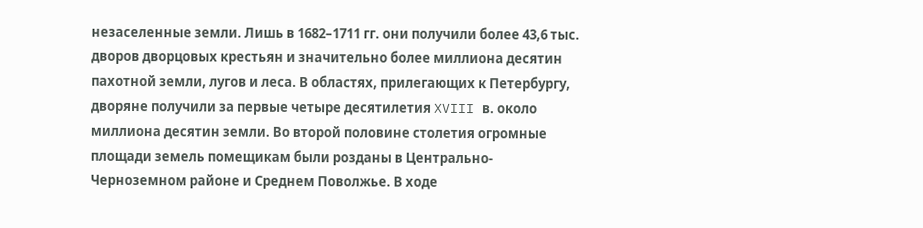незаселенные земли. Лишь в 1682–1711 гг. они получили более 43,6 тыс. дворов дворцовых крестьян и значительно более миллиона десятин пахотной земли, лугов и леса. В областях, прилегающих к Петербургу, дворяне получили за первые четыре десятилетия XVIII в. около миллиона десятин земли. Во второй половине столетия огромные площади земель помещикам были розданы в Центрально-Черноземном районе и Среднем Поволжье. В ходе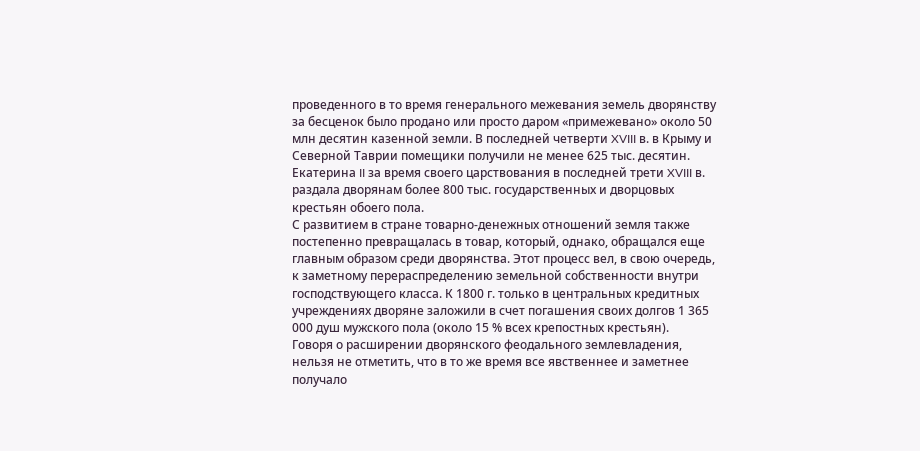проведенного в то время генерального межевания земель дворянству за бесценок было продано или просто даром «примежевано» около 50 млн десятин казенной земли. В последней четверти XVIII в. в Крыму и Северной Таврии помещики получили не менее 625 тыс. десятин. Екатерина II за время своего царствования в последней трети XVIII в. раздала дворянам более 800 тыс. государственных и дворцовых крестьян обоего пола.
С развитием в стране товарно-денежных отношений земля также постепенно превращалась в товар, который, однако, обращался еще главным образом среди дворянства. Этот процесс вел, в свою очередь, к заметному перераспределению земельной собственности внутри господствующего класса. К 1800 г. только в центральных кредитных учреждениях дворяне заложили в счет погашения своих долгов 1 365 000 душ мужского пола (около 15 % всех крепостных крестьян).
Говоря о расширении дворянского феодального землевладения, нельзя не отметить, что в то же время все явственнее и заметнее получало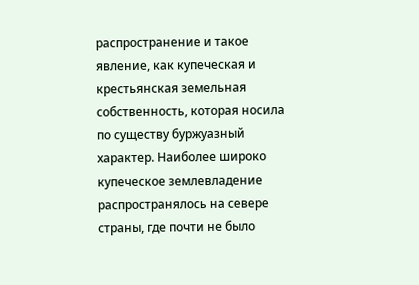распространение и такое явление, как купеческая и крестьянская земельная собственность, которая носила по существу буржуазный характер. Наиболее широко купеческое землевладение распространялось на севере страны, где почти не было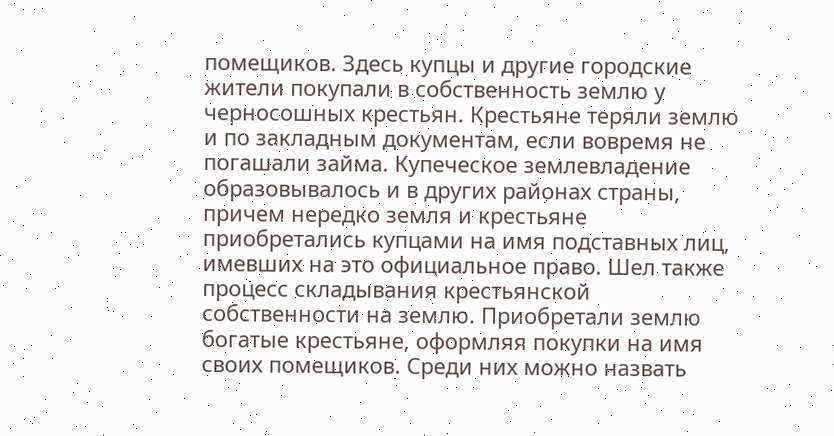помещиков. Здесь купцы и другие городские жители покупали в собственность землю у черносошных крестьян. Крестьяне теряли землю и по закладным документам, если вовремя не погашали займа. Купеческое землевладение образовывалось и в других районах страны, причем нередко земля и крестьяне приобретались купцами на имя подставных лиц, имевших на это официальное право. Шел также процесс складывания крестьянской собственности на землю. Приобретали землю богатые крестьяне, оформляя покупки на имя своих помещиков. Среди них можно назвать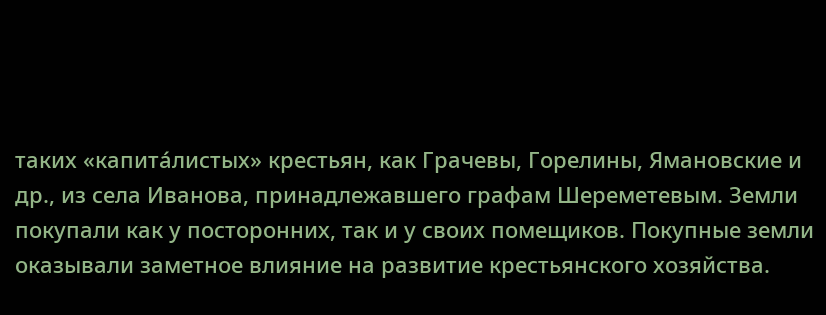таких «капитáлистых» крестьян, как Грачевы, Горелины, Ямановские и др., из села Иванова, принадлежавшего графам Шереметевым. Земли покупали как у посторонних, так и у своих помещиков. Покупные земли оказывали заметное влияние на развитие крестьянского хозяйства.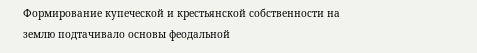Формирование купеческой и крестьянской собственности на землю подтачивало основы феодальной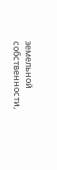земельной собственности,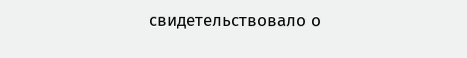свидетельствовало о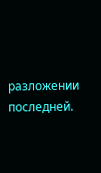разложении последней.